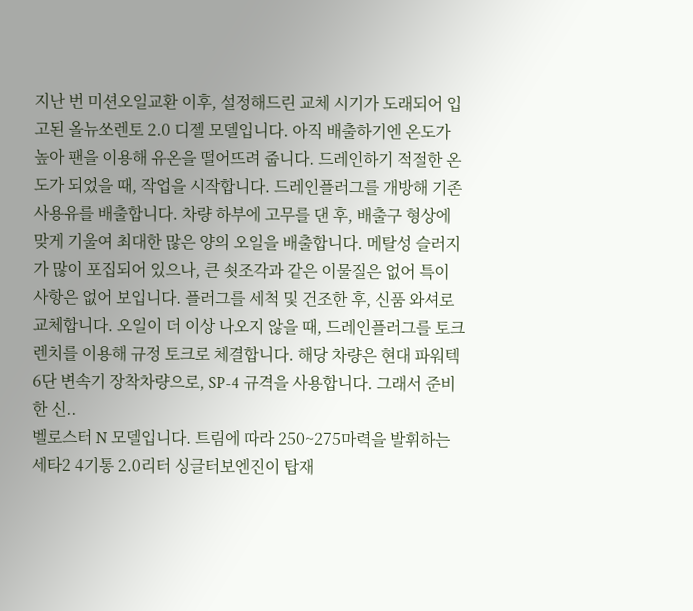지난 번 미션오일교환 이후, 설정해드린 교체 시기가 도래되어 입고된 올뉴쏘렌토 2.0 디젤 모델입니다. 아직 배출하기엔 온도가 높아 팬을 이용해 유온을 떨어뜨려 줍니다. 드레인하기 적절한 온도가 되었을 때, 작업을 시작합니다. 드레인플러그를 개방해 기존 사용유를 배출합니다. 차량 하부에 고무를 댄 후, 배출구 형상에 맞게 기울여 최대한 많은 양의 오일을 배출합니다. 메탈성 슬러지가 많이 포집되어 있으나, 큰 쇳조각과 같은 이물질은 없어 특이 사항은 없어 보입니다. 플러그를 세척 및 건조한 후, 신품 와셔로 교체합니다. 오일이 더 이상 나오지 않을 때, 드레인플러그를 토크렌치를 이용해 규정 토크로 체결합니다. 해당 차량은 현대 파워텍 6단 변속기 장착차량으로, SP-4 규격을 사용합니다. 그래서 준비한 신..
벨로스터 N 모델입니다. 트림에 따라 250~275마력을 발휘하는 세타2 4기통 2.0리터 싱글터보엔진이 탑재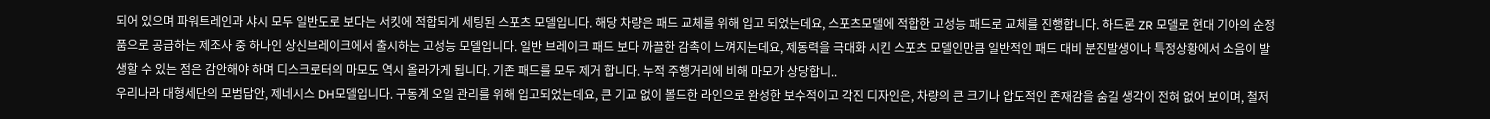되어 있으며 파워트레인과 샤시 모두 일반도로 보다는 서킷에 적합되게 세팅된 스포츠 모델입니다. 해당 차량은 패드 교체를 위해 입고 되었는데요, 스포츠모델에 적합한 고성능 패드로 교체를 진행합니다. 하드론 ZR 모델로 현대 기아의 순정품으로 공급하는 제조사 중 하나인 상신브레이크에서 출시하는 고성능 모델입니다. 일반 브레이크 패드 보다 까끌한 감촉이 느껴지는데요, 제동력을 극대화 시킨 스포츠 모델인만큼 일반적인 패드 대비 분진발생이나 특정상황에서 소음이 발생할 수 있는 점은 감안해야 하며 디스크로터의 마모도 역시 올라가게 됩니다. 기존 패드를 모두 제거 합니다. 누적 주행거리에 비해 마모가 상당합니..
우리나라 대형세단의 모범답안, 제네시스 DH모델입니다. 구동계 오일 관리를 위해 입고되었는데요, 큰 기교 없이 볼드한 라인으로 완성한 보수적이고 각진 디자인은, 차량의 큰 크기나 압도적인 존재감을 숨길 생각이 전혀 없어 보이며, 철저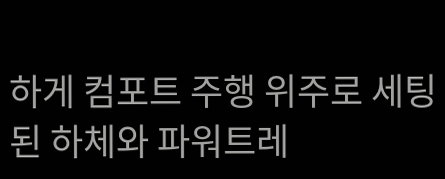하게 컴포트 주행 위주로 세팅된 하체와 파워트레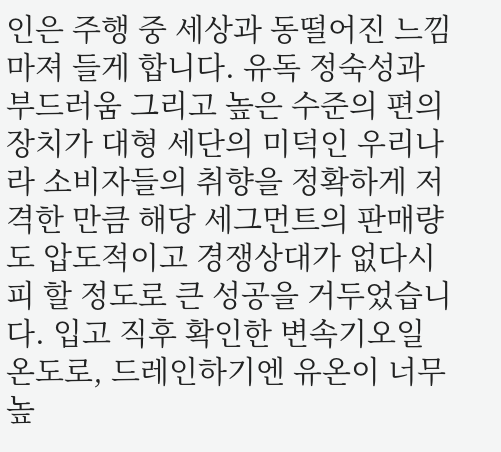인은 주행 중 세상과 동떨어진 느낌 마져 들게 합니다. 유독 정숙성과 부드러움 그리고 높은 수준의 편의장치가 대형 세단의 미덕인 우리나라 소비자들의 취향을 정확하게 저격한 만큼 해당 세그먼트의 판매량도 압도적이고 경쟁상대가 없다시피 할 정도로 큰 성공을 거두었습니다. 입고 직후 확인한 변속기오일 온도로, 드레인하기엔 유온이 너무 높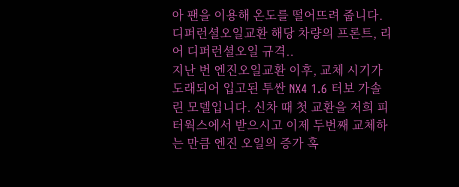아 팬을 이용해 온도를 떨어뜨려 줍니다. 디퍼런셜오일교환 해당 차량의 프론트, 리어 디퍼런셜오일 규격..
지난 번 엔진오일교환 이후, 교체 시기가 도래되어 입고된 투싼 NX4 1.6 터보 가솔린 모델입니다. 신차 때 첫 교환을 저희 피터웍스에서 받으시고 이제 두번째 교체하는 만큼 엔진 오일의 증가 혹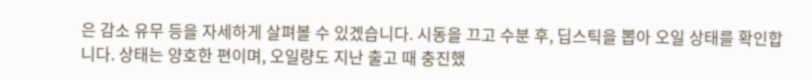은 감소 유무 등을 자세하게 살펴볼 수 있겠습니다. 시동을 끄고 수분 후, 딥스틱을 뽑아 오일 상태를 확인합니다. 상태는 양호한 편이며, 오일량도 지난 출고 때 충진했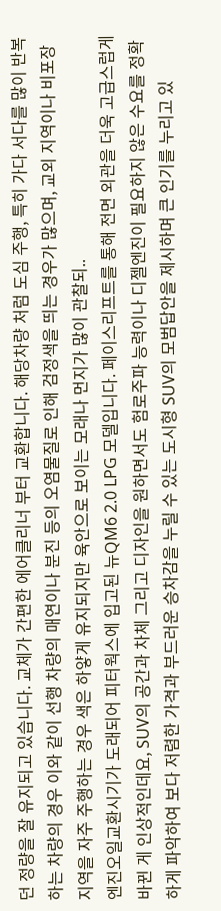던 정량을 잘 유지되고 있습니다. 교체가 간편한 에어클리너 부터 교환합니다. 해당차량 처럼 도심 주행, 특히 가다 서다를 많이 반복하는 차량의 경우 이와 같이 선행 차량의 매연이나 분진 등의 오염물질로 인해 검정색을 띄는 경우가 많으며, 교외 지역이나 비포장 지역을 자주 주행하는 경우 색은 하얗게 유지되지만 육안으로 보이는 모래나 먼지가 많이 관찰되..
엔진오일교환시기가 도래되어 피터웍스에 입고된 뉴QM6 2.0 LPG 모델입니다. 페이스리프트를 통해 전면 외관을 더욱 고급스럽게 바뀐 게 인상적인데요, SUV의 공간과 차체 그리고 디자인을 원하면서도 험로주파 능력이나 디젤엔진이 필요하지 않은 수요를 정확하게 파악하여 보다 저렴한 가격과 부드러운 승차감을 누릴 수 있는 도시형 SUV의 모범답안을 제시하며 큰 인기를 누리고 있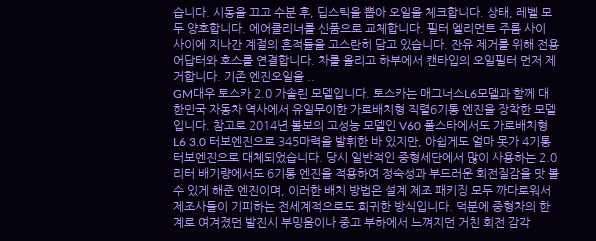습니다. 시동을 끄고 수분 후, 딥스틱을 뽑아 오일을 체크합니다. 상태, 레벨 모두 양호합니다. 에어클리너를 신품으로 교체합니다. 필터 엘리먼트 주름 사이 사이에 지나간 계절의 흔적들을 고스란히 담고 있습니다. 잔유 제거를 위해 전용 어답터와 호스를 연결합니다. 차를 올리고 하부에서 캔타입의 오일필터 먼저 제거합니다. 기존 엔진오일을 ..
GM대우 토스카 2.0 가솔린 모델입니다. 토스카는 매그너스L6모델과 함께 대한민국 자동차 역사에서 유일무이한 가로배치형 직렬6기통 엔진을 장착한 모델입니다. 참고로 2014년 볼보의 고성능 모델인 V60 폴스타에서도 가로배치형 L6 3.0 터보엔진으로 345마력을 발휘한 바 있지만, 아쉽게도 얼마 못가 4기통 터보엔진으로 대체되었습니다. 당시 일반적인 중형세단에서 많이 사용하는 2.0리터 배기량에서도 6기통 엔진을 적용하여 정숙성과 부드러운 회전질감을 맛 볼 수 있게 해준 엔진이며, 이러한 배치 방법은 설계 제조 패키징 모두 까다로워서 제조사들이 기피하는 전세계적으로도 희귀한 방식입니다. 덕분에 중형차의 한계로 여겨졌던 발진시 부밍음이나 중고 부하에서 느껴지던 거친 회전 감각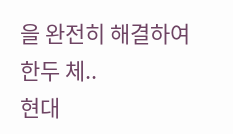을 완전히 해결하여 한두 체..
현대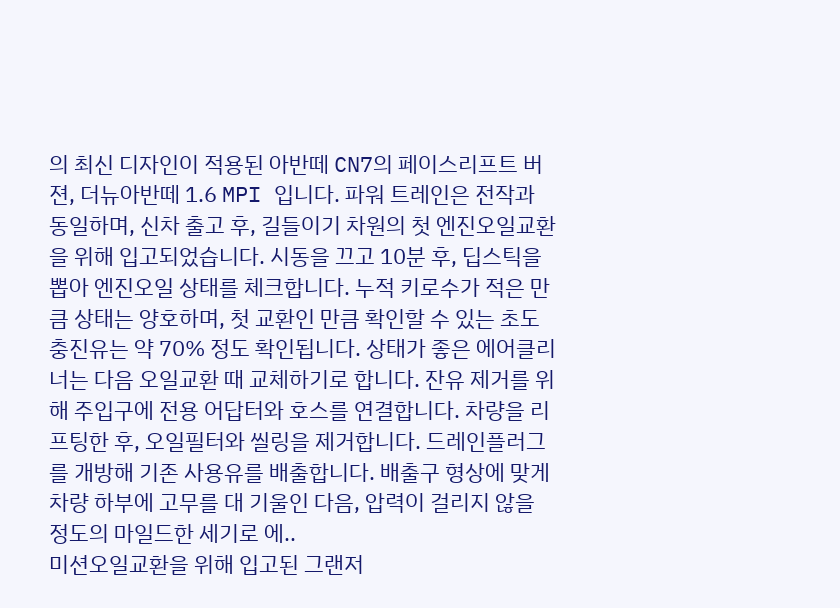의 최신 디자인이 적용된 아반떼 CN7의 페이스리프트 버젼, 더뉴아반떼 1.6 MPI 입니다. 파워 트레인은 전작과 동일하며, 신차 출고 후, 길들이기 차원의 첫 엔진오일교환을 위해 입고되었습니다. 시동을 끄고 10분 후, 딥스틱을 뽑아 엔진오일 상태를 체크합니다. 누적 키로수가 적은 만큼 상태는 양호하며, 첫 교환인 만큼 확인할 수 있는 초도충진유는 약 70% 정도 확인됩니다. 상태가 좋은 에어클리너는 다음 오일교환 때 교체하기로 합니다. 잔유 제거를 위해 주입구에 전용 어답터와 호스를 연결합니다. 차량을 리프팅한 후, 오일필터와 씰링을 제거합니다. 드레인플러그를 개방해 기존 사용유를 배출합니다. 배출구 형상에 맞게 차량 하부에 고무를 대 기울인 다음, 압력이 걸리지 않을 정도의 마일드한 세기로 에..
미션오일교환을 위해 입고된 그랜저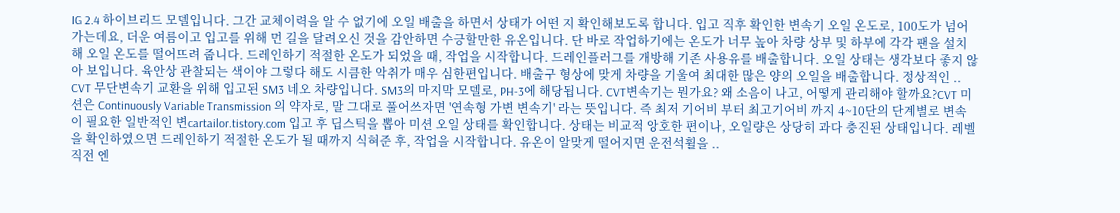IG 2.4 하이브리드 모델입니다. 그간 교체이력을 알 수 없기에 오일 배출을 하면서 상태가 어떤 지 확인해보도록 합니다. 입고 직후 확인한 변속기 오일 온도로, 100도가 넘어 가는데요, 더운 여름이고 입고를 위해 먼 길을 달려오신 것을 감안하면 수긍할만한 유온입니다. 단 바로 작업하기에는 온도가 너무 높아 차량 상부 및 하부에 각각 팬을 설치해 오일 온도를 떨어뜨려 줍니다. 드레인하기 적절한 온도가 되었을 때, 작업을 시작합니다. 드레인플러그를 개방해 기존 사용유를 배출합니다. 오일 상태는 생각보다 좋지 않아 보입니다. 육안상 관찰되는 색이야 그렇다 해도 시큼한 악취가 매우 심한편입니다. 배출구 형상에 맞게 차량을 기울여 최대한 많은 양의 오일을 배출합니다. 정상적인 ..
CVT 무단변속기 교환을 위해 입고된 SM3 네오 차량입니다. SM3의 마지막 모델로, PH-3에 해당됩니다. CVT변속기는 뭔가요? 왜 소음이 나고, 어떻게 관리해야 할까요?CVT 미션은 Continuously Variable Transmission 의 약자로, 말 그대로 풀어쓰자면 '연속형 가변 변속기' 라는 뜻입니다. 즉 최저 기어비 부터 최고기어비 까지 4~10단의 단계별로 변속이 필요한 일반적인 변cartailor.tistory.com 입고 후 딥스틱을 뽑아 미션 오일 상태를 확인합니다. 상태는 비교적 앙호한 편이나, 오일량은 상당히 과다 충진된 상태입니다. 레벨을 확인하였으면 드레인하기 적절한 온도가 될 때까지 식혀준 후, 작업을 시작합니다. 유온이 알맞게 떨어지면 운전석휠을 ..
직전 엔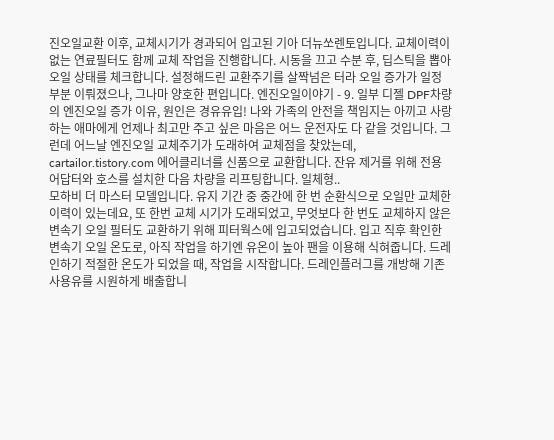진오일교환 이후, 교체시기가 경과되어 입고된 기아 더뉴쏘렌토입니다. 교체이력이 없는 연료필터도 함께 교체 작업을 진행합니다. 시동을 끄고 수분 후, 딥스틱을 뽑아 오일 상태를 체크합니다. 설정해드린 교환주기를 살짝넘은 터라 오일 증가가 일정 부분 이뤄졌으나, 그나마 양호한 편입니다. 엔진오일이야기 - 9. 일부 디젤 DPF차량의 엔진오일 증가 이유, 원인은 경유유입! 나와 가족의 안전을 책임지는 아끼고 사랑하는 애마에게 언제나 최고만 주고 싶은 마음은 어느 운전자도 다 같을 것입니다. 그런데 어느날 엔진오일 교체주기가 도래하여 교체점을 찾았는데, cartailor.tistory.com 에어클리너를 신품으로 교환합니다. 잔유 제거를 위해 전용 어답터와 호스를 설치한 다음 차량을 리프팅합니다. 일체형..
모하비 더 마스터 모델입니다. 유지 기간 중 중간에 한 번 순환식으로 오일만 교체한 이력이 있는데요, 또 한번 교체 시기가 도래되었고, 무엇보다 한 번도 교체하지 않은 변속기 오일 필터도 교환하기 위해 피터웍스에 입고되었습니다. 입고 직후 확인한 변속기 오일 온도로, 아직 작업을 하기엔 유온이 높아 팬을 이용해 식혀줍니다. 드레인하기 적절한 온도가 되었을 때, 작업을 시작합니다. 드레인플러그를 개방해 기존 사용유를 시원하게 배출합니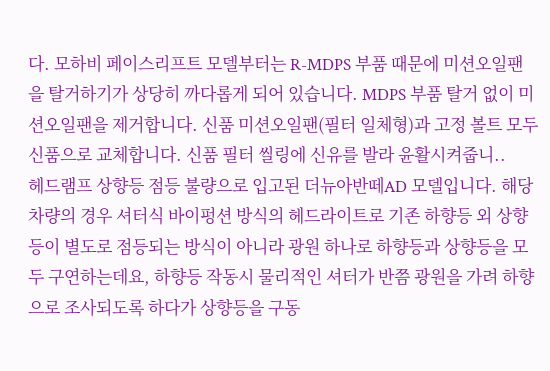다. 모하비 페이스리프트 모델부터는 R-MDPS 부품 때문에 미션오일팬을 탈거하기가 상당히 까다롭게 되어 있습니다. MDPS 부품 탈거 없이 미션오일팬을 제거합니다. 신품 미션오일팬(필터 일체형)과 고정 볼트 모두 신품으로 교체합니다. 신품 필터 씰링에 신유를 발라 윤활시켜줍니..
헤드램프 상향등 점등 불량으로 입고된 더뉴아반떼AD 모델입니다. 해당 차량의 경우 셔터식 바이펑션 방식의 헤드라이트로 기존 하향등 외 상향등이 별도로 점등되는 방식이 아니라 광원 하나로 하향등과 상향등을 모두 구연하는데요, 하향등 작동시 물리적인 셔터가 반쯤 광원을 가려 하향으로 조사되도록 하다가 상향등을 구동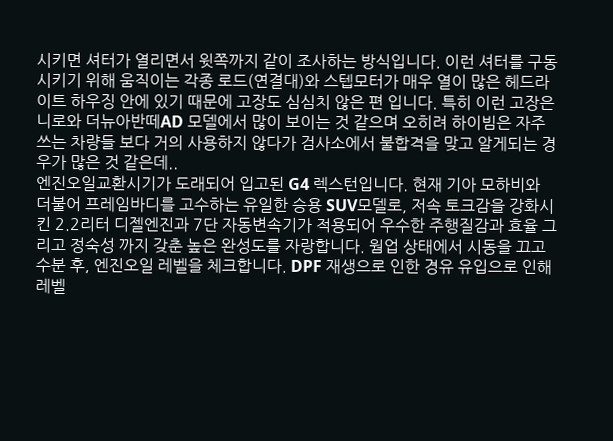시키면 셔터가 열리면서 윗쪽까지 같이 조사하는 방식입니다. 이런 셔터를 구동시키기 위해 움직이는 각종 로드(연결대)와 스텝모터가 매우 열이 많은 헤드라이트 하우징 안에 있기 때문에 고장도 심심치 않은 편 입니다. 특히 이런 고장은 니로와 더뉴아반떼AD 모델에서 많이 보이는 것 같으며 오히려 하이빔은 자주 쓰는 차량들 보다 거의 사용하지 않다가 검사소에서 불합격을 맞고 알게되는 경우가 많은 것 같은데..
엔진오일교환시기가 도래되어 입고된 G4 렉스턴입니다. 현재 기아 모하비와 더불어 프레임바디를 고수하는 유일한 승용 SUV모델로, 저속 토크감을 강화시킨 2.2리터 디젤엔진과 7단 자동변속기가 적용되어 우수한 주행질감과 효율 그리고 정숙성 까지 갖춘 높은 완성도를 자랑합니다. 웜업 상태에서 시동을 끄고 수분 후, 엔진오일 레벨을 체크합니다. DPF 재생으로 인한 경유 유입으로 인해 레벨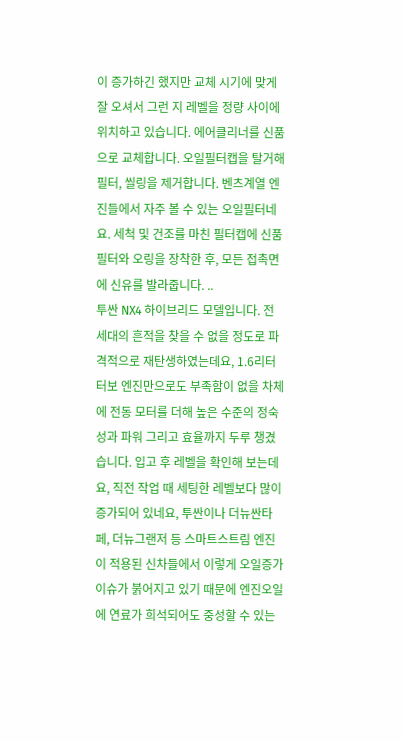이 증가하긴 했지만 교체 시기에 맞게 잘 오셔서 그런 지 레벨을 정량 사이에 위치하고 있습니다. 에어클리너를 신품으로 교체합니다. 오일필터캡을 탈거해 필터, 씰링을 제거합니다. 벤츠계열 엔진들에서 자주 볼 수 있는 오일필터네요. 세척 및 건조를 마친 필터캡에 신품 필터와 오링을 장착한 후, 모든 접촉면에 신유를 발라줍니다. ..
투싼 NX4 하이브리드 모델입니다. 전 세대의 흔적을 찾을 수 없을 정도로 파격적으로 재탄생하였는데요, 1.6리터 터보 엔진만으로도 부족함이 없을 차체에 전동 모터를 더해 높은 수준의 정숙성과 파워 그리고 효율까지 두루 챙겼습니다. 입고 후 레벨을 확인해 보는데요, 직전 작업 때 세팅한 레벨보다 많이 증가되어 있네요, 투싼이나 더뉴싼타페, 더뉴그랜저 등 스마트스트림 엔진이 적용된 신차들에서 이렇게 오일증가 이슈가 붉어지고 있기 때문에 엔진오일에 연료가 희석되어도 중성할 수 있는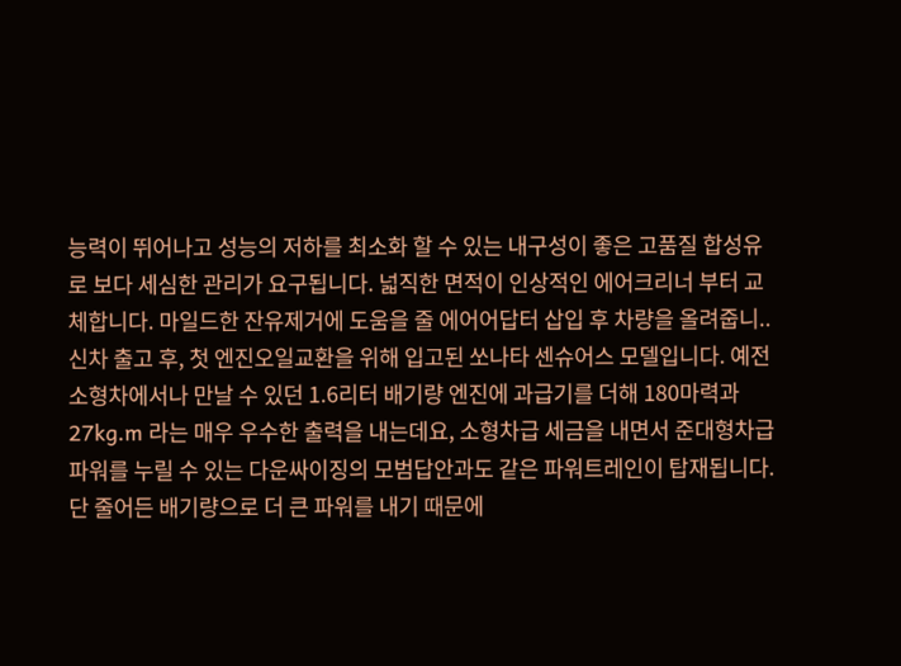능력이 뛰어나고 성능의 저하를 최소화 할 수 있는 내구성이 좋은 고품질 합성유로 보다 세심한 관리가 요구됩니다. 넓직한 면적이 인상적인 에어크리너 부터 교체합니다. 마일드한 잔유제거에 도움을 줄 에어어답터 삽입 후 차량을 올려줍니..
신차 출고 후, 첫 엔진오일교환을 위해 입고된 쏘나타 센슈어스 모델입니다. 예전 소형차에서나 만날 수 있던 1.6리터 배기량 엔진에 과급기를 더해 180마력과 27kg.m 라는 매우 우수한 출력을 내는데요, 소형차급 세금을 내면서 준대형차급 파워를 누릴 수 있는 다운싸이징의 모범답안과도 같은 파워트레인이 탑재됩니다. 단 줄어든 배기량으로 더 큰 파워를 내기 때문에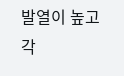발열이 높고 각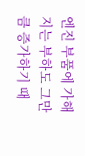엔진 부품에 가해지는 부하도 그만큼 증가하기 때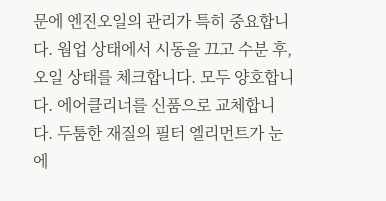문에 엔진오일의 관리가 특히 중요합니다. 웜업 상태에서 시동을 끄고 수분 후, 오일 상태를 체크합니다. 모두 양호합니다. 에어클리너를 신품으로 교체합니다. 두툼한 재질의 필터 엘리먼트가 눈에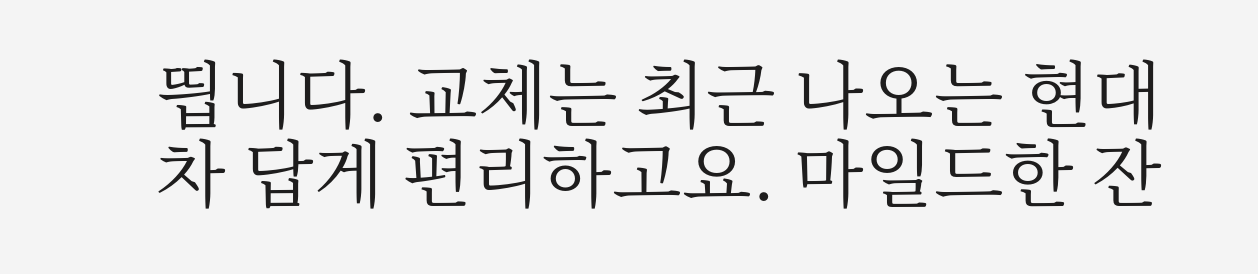띕니다. 교체는 최근 나오는 현대차 답게 편리하고요. 마일드한 잔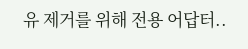유 제거를 위해 전용 어답터..